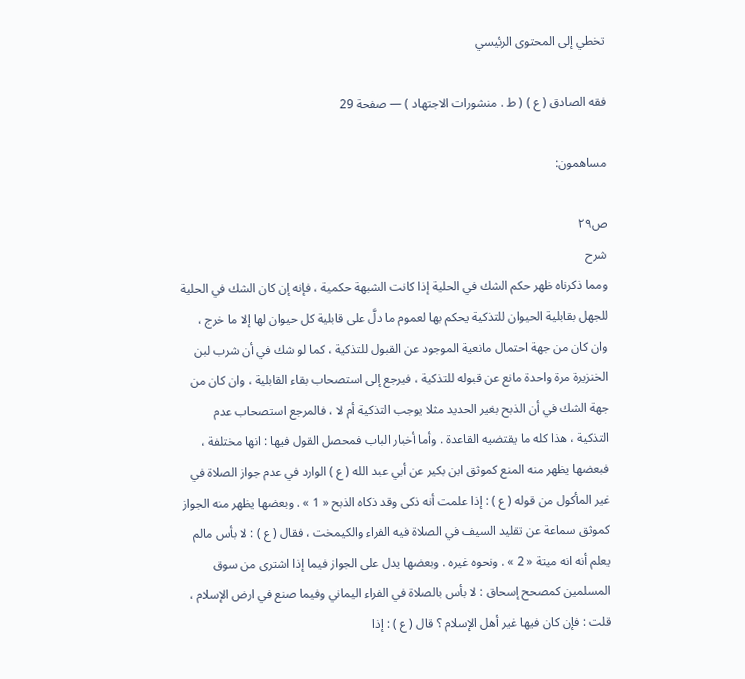تخطي إلى المحتوى الرئيسي

فقه الصادق ( ع ) ( ط . منشورات الاجتهاد ) — صفحة 29

مساهمون:

ص٢٩
شرح
ومما ذكرناه ظهر حكم الشك في الحلية إذا كانت الشبهة حكمية ، فإنه إن كان الشك في الحلية للجهل بقابلية الحيوان للتذكية يحكم بها لعموم ما دلَّ على قابلية كل حيوان لها إلا ما خرج ، وان كان من جهة احتمال مانعية الموجود عن القبول للتذكية ، كما لو شك في أن شرب لبن الخنزيرة مرة واحدة مانع عن قبوله للتذكية ، فيرجع إلى استصحاب بقاء القابلية ، وان كان من جهة الشك في أن الذبح بغير الحديد مثلا يوجب التذكية أم لا ، فالمرجع استصحاب عدم التذكية ، هذا كله ما يقتضيه القاعدة . وأما أخبار الباب فمحصل القول فيها : انها مختلفة ، فبعضها يظهر منه المنع كموثق ابن بكير عن أبي عبد الله ( ع ) الوارد في عدم جواز الصلاة في غير المأكول من قوله ( ع ) : إذا علمت أنه ذكى وقد ذكاه الذبح « 1 » . وبعضها يظهر منه الجواز كموثق سماعة عن تقليد السيف في الصلاة فيه الفراء والكيمخت ، فقال ( ع ) : لا بأس مالم يعلم أنه انه ميتة « 2 » . ونحوه غيره . وبعضها يدل على الجواز فيما إذا اشترى من سوق المسلمين كمصحح إسحاق : لا بأس بالصلاة في الفراء اليماني وفيما صنع في ارض الإسلام ، قلت : فإن كان فيها غير أهل الإسلام ؟ قال ( ع ) : إذا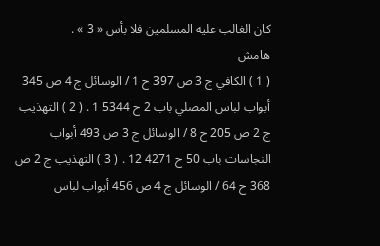كان الغالب عليه المسلمين فلا بأس « 3 » .
هامش
( 1 ) الكافي ج 3 ص 397 ح 1 / الوسائل ج 4 ص 345 أبواب لباس المصلي باب 2 ح 5344 1 . ( 2 ) التهذيب ج 2 ص 205 ح 8 / الوسائل ج 3 ص 493 أبواب النجاسات باب 50 ح 4271 12 . ( 3 ) التهذيب ج 2 ص 368 ح 64 / الوسائل ج 4 ص 456 أبواب لباس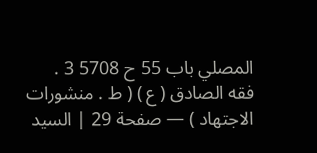المصلي باب 55 ح 5708 3 .
فقه الصادق ( ع ) ( ط . منشورات الاجتهاد ) — صفحة 29 | السيد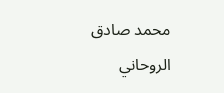محمد صادق الروحاني